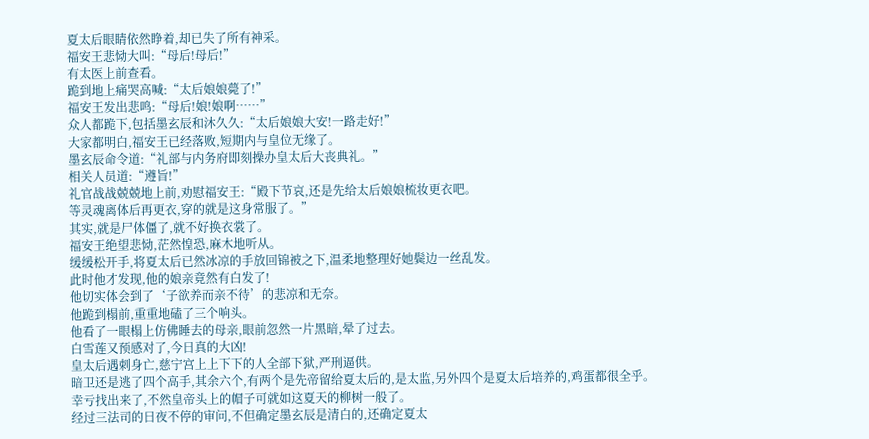夏太后眼睛依然睁着,却已失了所有神采。
福安王悲恸大叫:“母后!母后!”
有太医上前查看。
跪到地上痛哭高喊:“太后娘娘薨了!”
福安王发出悲鸣:“母后!娘!娘啊……”
众人都跪下,包括墨玄辰和沐久久:“太后娘娘大安!一路走好!”
大家都明白,福安王已经落败,短期内与皇位无缘了。
墨玄辰命令道:“礼部与内务府即刻操办皇太后大丧典礼。”
相关人员道:“遵旨!”
礼官战战兢兢地上前,劝慰福安王:“殿下节哀,还是先给太后娘娘梳妆更衣吧。
等灵魂离体后再更衣,穿的就是这身常服了。”
其实,就是尸体僵了,就不好换衣裳了。
福安王绝望悲恸,茫然惶恐,麻木地听从。
缓缓松开手,将夏太后已然冰凉的手放回锦被之下,温柔地整理好她鬓边一丝乱发。
此时他才发现,他的娘亲竟然有白发了!
他切实体会到了‘子欲养而亲不待’的悲凉和无奈。
他跪到榻前,重重地磕了三个响头。
他看了一眼榻上仿佛睡去的母亲,眼前忽然一片黑暗,晕了过去。
白雪莲又预感对了,今日真的大凶!
皇太后遇刺身亡,慈宁宫上上下下的人全部下狱,严刑逼供。
暗卫还是逃了四个高手,其余六个,有两个是先帝留给夏太后的,是太监,另外四个是夏太后培养的,鸡蛋都很全乎。
幸亏找出来了,不然皇帝头上的帽子可就如这夏天的柳树一般了。
经过三法司的日夜不停的审问,不但确定墨玄辰是清白的,还确定夏太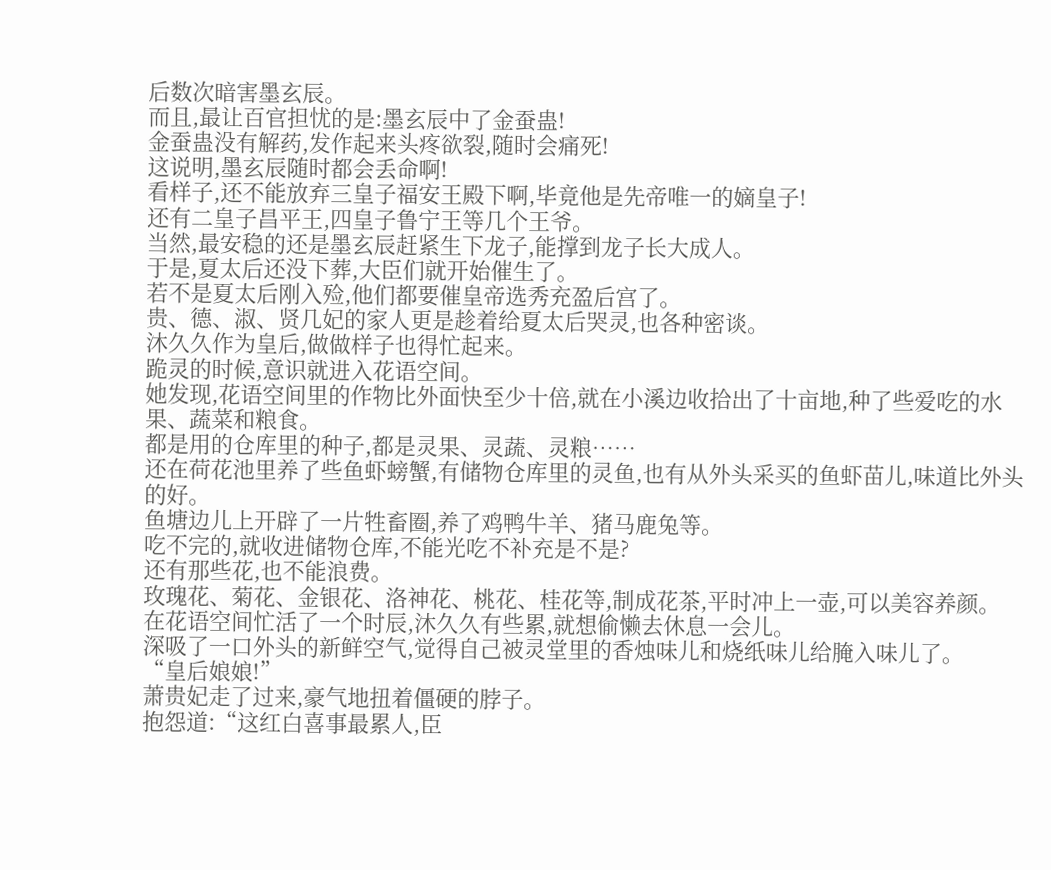后数次暗害墨玄辰。
而且,最让百官担忧的是:墨玄辰中了金蚕蛊!
金蚕蛊没有解药,发作起来头疼欲裂,随时会痛死!
这说明,墨玄辰随时都会丢命啊!
看样子,还不能放弃三皇子福安王殿下啊,毕竟他是先帝唯一的嫡皇子!
还有二皇子昌平王,四皇子鲁宁王等几个王爷。
当然,最安稳的还是墨玄辰赶紧生下龙子,能撑到龙子长大成人。
于是,夏太后还没下葬,大臣们就开始催生了。
若不是夏太后刚入殓,他们都要催皇帝选秀充盈后宫了。
贵、德、淑、贤几妃的家人更是趁着给夏太后哭灵,也各种密谈。
沐久久作为皇后,做做样子也得忙起来。
跪灵的时候,意识就进入花语空间。
她发现,花语空间里的作物比外面快至少十倍,就在小溪边收拾出了十亩地,种了些爱吃的水果、蔬菜和粮食。
都是用的仓库里的种子,都是灵果、灵蔬、灵粮……
还在荷花池里养了些鱼虾螃蟹,有储物仓库里的灵鱼,也有从外头采买的鱼虾苗儿,味道比外头的好。
鱼塘边儿上开辟了一片牲畜圈,养了鸡鸭牛羊、猪马鹿兔等。
吃不完的,就收进储物仓库,不能光吃不补充是不是?
还有那些花,也不能浪费。
玫瑰花、菊花、金银花、洛神花、桃花、桂花等,制成花茶,平时冲上一壶,可以美容养颜。
在花语空间忙活了一个时辰,沐久久有些累,就想偷懒去休息一会儿。
深吸了一口外头的新鲜空气,觉得自己被灵堂里的香烛味儿和烧纸味儿给腌入味儿了。
“皇后娘娘!”
萧贵妃走了过来,豪气地扭着僵硬的脖子。
抱怨道:“这红白喜事最累人,臣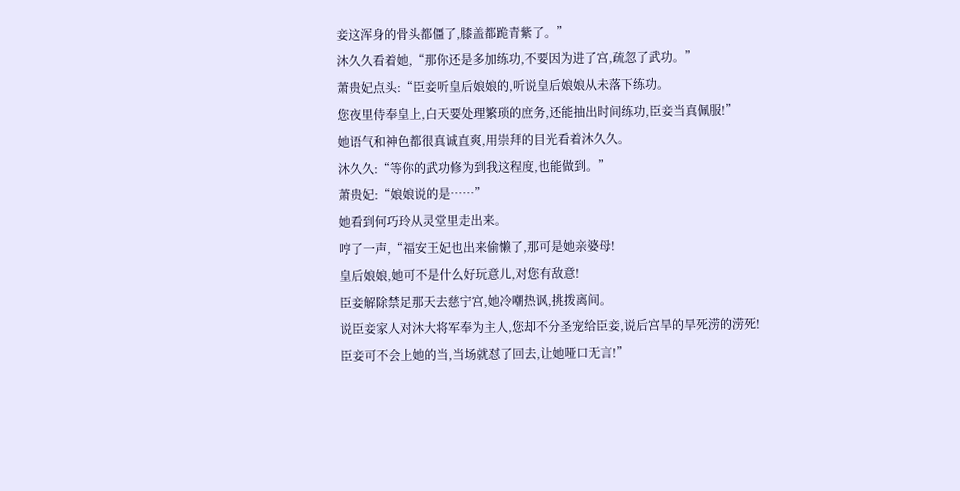妾这浑身的骨头都僵了,膝盖都跪青紫了。”
沐久久看着她,“那你还是多加练功,不要因为进了宫,疏忽了武功。”
萧贵妃点头:“臣妾听皇后娘娘的,听说皇后娘娘从未落下练功。
您夜里侍奉皇上,白天要处理繁琐的庶务,还能抽出时间练功,臣妾当真佩服!”
她语气和神色都很真诚直爽,用崇拜的目光看着沐久久。
沐久久:“等你的武功修为到我这程度,也能做到。”
萧贵妃:“娘娘说的是……”
她看到何巧玲从灵堂里走出来。
哼了一声,“福安王妃也出来偷懒了,那可是她亲婆母!
皇后娘娘,她可不是什么好玩意儿,对您有敌意!
臣妾解除禁足那天去慈宁宫,她冷嘲热讽,挑拨离间。
说臣妾家人对沐大将军奉为主人,您却不分圣宠给臣妾,说后宫旱的旱死涝的涝死!
臣妾可不会上她的当,当场就怼了回去,让她哑口无言!”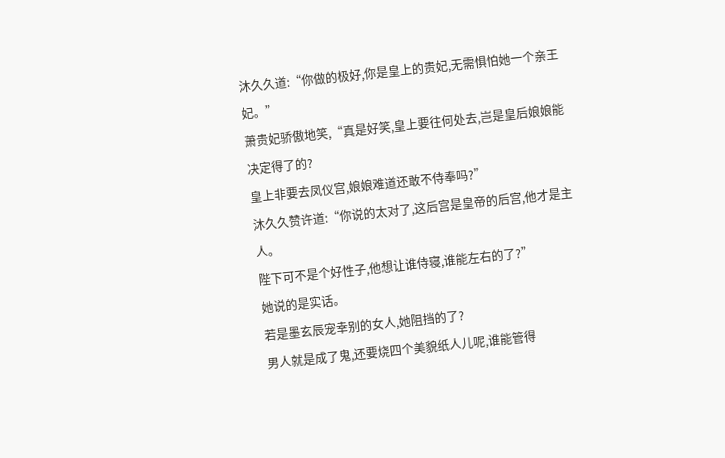沐久久道:“你做的极好,你是皇上的贵妃,无需惧怕她一个亲王妃。”
萧贵妃骄傲地笑,“真是好笑,皇上要往何处去,岂是皇后娘娘能决定得了的?
皇上非要去凤仪宫,娘娘难道还敢不侍奉吗?”
沐久久赞许道:“你说的太对了,这后宫是皇帝的后宫,他才是主人。
陛下可不是个好性子,他想让谁侍寝,谁能左右的了?”
她说的是实话。
若是墨玄辰宠幸别的女人,她阻挡的了?
男人就是成了鬼,还要烧四个美貌纸人儿呢,谁能管得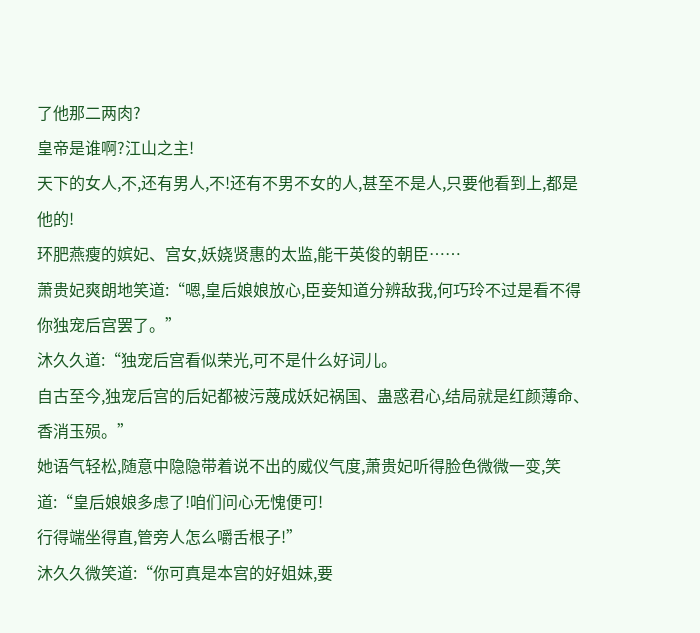了他那二两肉?
皇帝是谁啊?江山之主!
天下的女人,不,还有男人,不!还有不男不女的人,甚至不是人,只要他看到上,都是他的!
环肥燕瘦的嫔妃、宫女,妖娆贤惠的太监,能干英俊的朝臣……
萧贵妃爽朗地笑道:“嗯,皇后娘娘放心,臣妾知道分辨敌我,何巧玲不过是看不得你独宠后宫罢了。”
沐久久道:“独宠后宫看似荣光,可不是什么好词儿。
自古至今,独宠后宫的后妃都被污蔑成妖妃祸国、蛊惑君心,结局就是红颜薄命、香消玉殒。”
她语气轻松,随意中隐隐带着说不出的威仪气度,萧贵妃听得脸色微微一变,笑道:“皇后娘娘多虑了!咱们问心无愧便可!
行得端坐得直,管旁人怎么嚼舌根子!”
沐久久微笑道:“你可真是本宫的好姐妹,要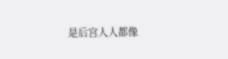是后宫人人都像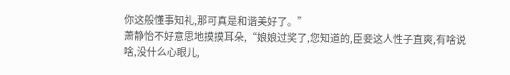你这般懂事知礼,那可真是和谐美好了。”
萧静怡不好意思地摸摸耳朵,“娘娘过奖了,您知道的,臣妾这人性子直爽,有啥说啥,没什么心眼儿,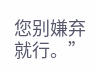您别嫌弃就行。”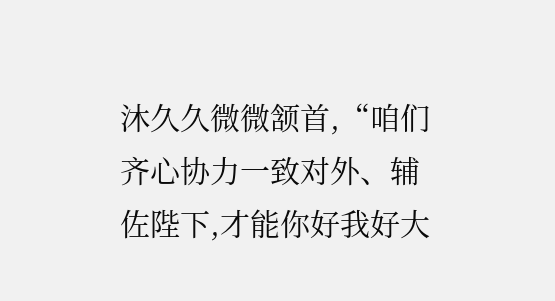沐久久微微颔首,“咱们齐心协力一致对外、辅佐陛下,才能你好我好大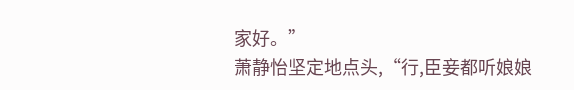家好。”
萧静怡坚定地点头,“行,臣妾都听娘娘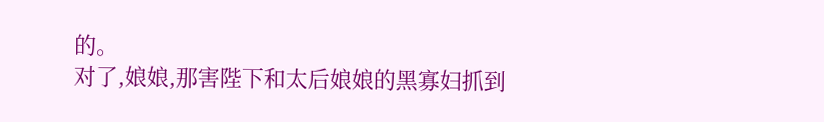的。
对了,娘娘,那害陛下和太后娘娘的黑寡妇抓到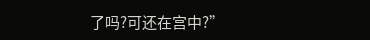了吗?可还在宫中?”